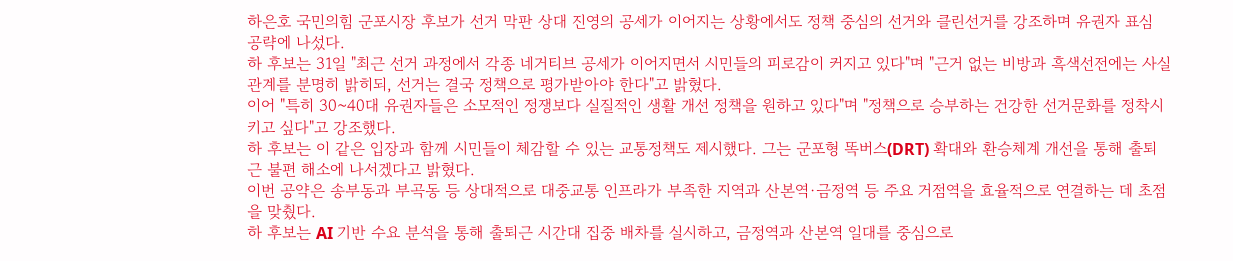하은호 국민의힘 군포시장 후보가 선거 막판 상대 진영의 공세가 이어지는 상황에서도 정책 중심의 선거와 클린선거를 강조하며 유권자 표심 공략에 나섰다.
하 후보는 31일 "최근 선거 과정에서 각종 네거티브 공세가 이어지면서 시민들의 피로감이 커지고 있다"며 "근거 없는 비방과 흑색선전에는 사실관계를 분명히 밝히되, 선거는 결국 정책으로 평가받아야 한다"고 밝혔다.
이어 "특히 30~40대 유권자들은 소모적인 정쟁보다 실질적인 생활 개선 정책을 원하고 있다"며 "정책으로 승부하는 건강한 선거문화를 정착시키고 싶다"고 강조했다.
하 후보는 이 같은 입장과 함께 시민들이 체감할 수 있는 교통정책도 제시했다. 그는 군포형 똑버스(DRT) 확대와 환승체계 개선을 통해 출퇴근 불편 해소에 나서겠다고 밝혔다.
이번 공약은 송부동과 부곡동 등 상대적으로 대중교통 인프라가 부족한 지역과 산본역·금정역 등 주요 거점역을 효율적으로 연결하는 데 초점을 맞췄다.
하 후보는 AI 기반 수요 분석을 통해 출퇴근 시간대 집중 배차를 실시하고, 금정역과 산본역 일대를 중심으로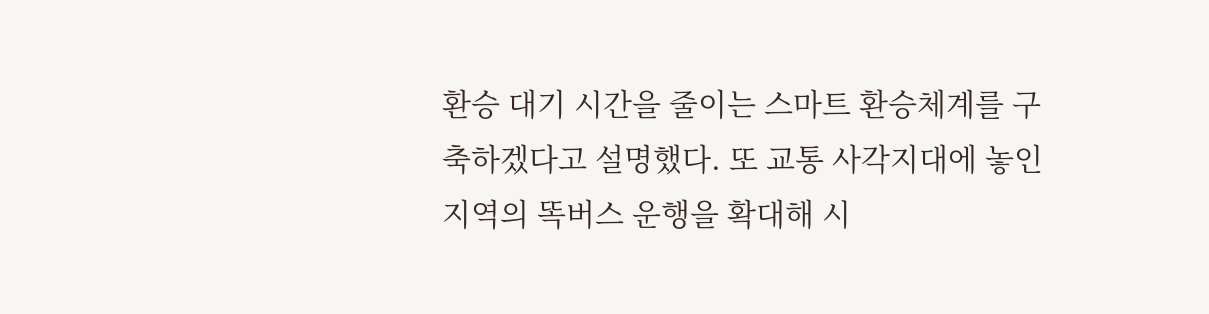환승 대기 시간을 줄이는 스마트 환승체계를 구축하겠다고 설명했다. 또 교통 사각지대에 놓인 지역의 똑버스 운행을 확대해 시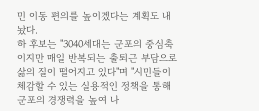민 이동 편의를 높이겠다는 계획도 내놨다.
하 후보는 "3040세대는 군포의 중심축이지만 매일 반복되는 출퇴근 부담으로 삶의 질이 떨어지고 있다"며 "시민들이 체감할 수 있는 실용적인 정책을 통해 군포의 경쟁력을 높여 나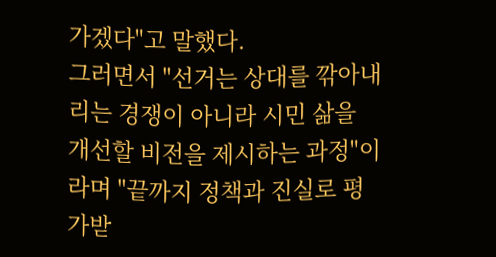가겠다"고 말했다.
그러면서 "선거는 상대를 깎아내리는 경쟁이 아니라 시민 삶을 개선할 비전을 제시하는 과정"이라며 "끝까지 정책과 진실로 평가받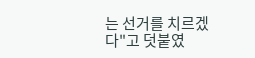는 선거를 치르겠다"고 덧붙였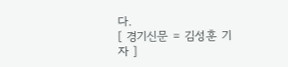다.
[ 경기신문 = 김성훈 기자 ]